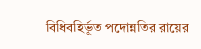বিধিবহির্ভূত পদোন্নতির রায়ের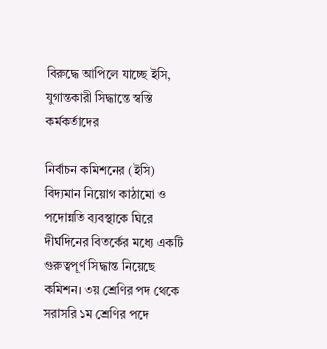বিরুদ্ধে আপিলে যাচ্ছে ইসি, যুগান্তকারী সিদ্ধান্তে স্বস্তি কর্মকর্তাদের

নির্বাচন কমিশনের (ইসি) বিদ্যমান নিয়োগ কাঠামো ও পদোন্নতি ব্যবস্থাকে ঘিরে দীর্ঘদিনের বিতর্কের মধ্যে একটি গুরুত্বপূর্ণ সিদ্ধান্ত নিয়েছে কমিশন। ৩য় শ্রেণির পদ থেকে সরাসরি ১ম শ্রেণির পদে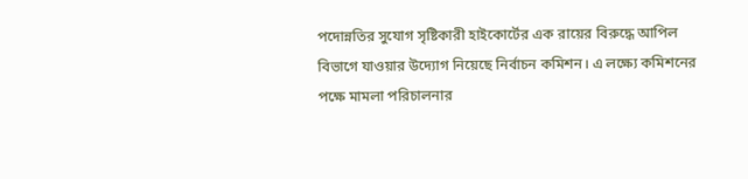পদোন্নতির সুযোগ সৃষ্টিকারী হাইকোর্টের এক রায়ের বিরুদ্ধে আপিল বিভাগে যাওয়ার উদ্যোগ নিয়েছে নির্বাচন কমিশন। এ লক্ষ্যে কমিশনের পক্ষে মামলা পরিচালনার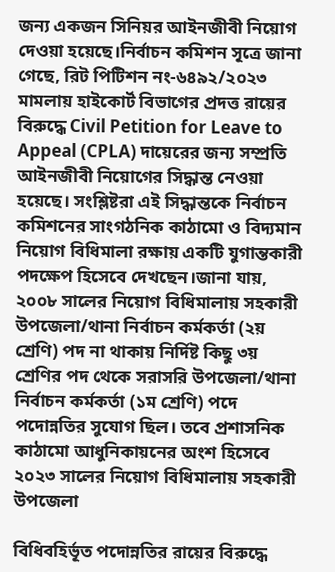জন্য একজন সিনিয়র আইনজীবী নিয়োগ দেওয়া হয়েছে।নির্বাচন কমিশন সূত্রে জানা গেছে, রিট পিটিশন নং-৬৪৯২/২০২৩ মামলায় হাইকোর্ট বিভাগের প্রদত্ত রায়ের বিরুদ্ধে Civil Petition for Leave to Appeal (CPLA) দায়েরের জন্য সম্প্রতি আইনজীবী নিয়োগের সিদ্ধান্ত নেওয়া হয়েছে। সংশ্লিষ্টরা এই সিদ্ধান্তকে নির্বাচন কমিশনের সাংগঠনিক কাঠামো ও বিদ্যমান নিয়োগ বিধিমালা রক্ষায় একটি যুগান্তকারী পদক্ষেপ হিসেবে দেখছেন।জানা যায়, ২০০৮ সালের নিয়োগ বিধিমালায় সহকারী উপজেলা/থানা নির্বাচন কর্মকর্তা (২য় শ্রেণি) পদ না থাকায় নির্দিষ্ট কিছু ৩য় শ্রেণির পদ থেকে সরাসরি উপজেলা/থানা নির্বাচন কর্মকর্তা (১ম শ্রেণি) পদে পদোন্নতির সুযোগ ছিল। তবে প্রশাসনিক কাঠামো আধুনিকায়নের অংশ হিসেবে ২০২৩ সালের নিয়োগ বিধিমালায় সহকারী উপজেলা

বিধিবহির্ভূত পদোন্নতির রায়ের বিরুদ্ধে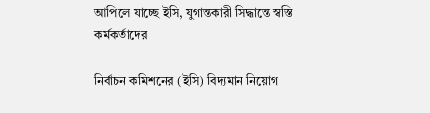আপিলে যাচ্ছে ইসি, যুগান্তকারী সিদ্ধান্তে স্বস্তি কর্মকর্তাদের

নির্বাচন কমিশনের (ইসি) বিদ্যমান নিয়োগ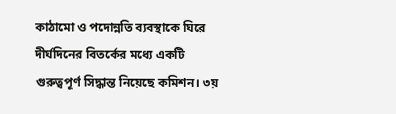কাঠামো ও পদোন্নতি ব্যবস্থাকে ঘিরে দীর্ঘদিনের বিতর্কের মধ্যে একটি গুরুত্বপূর্ণ সিদ্ধান্ত নিয়েছে কমিশন। ৩য়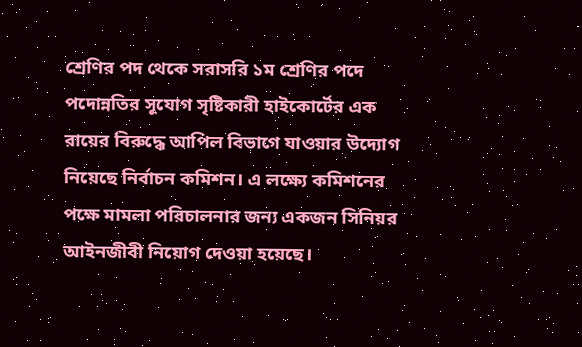শ্রেণির পদ থেকে সরাসরি ১ম শ্রেণির পদে পদোন্নতির সুযোগ সৃষ্টিকারী হাইকোর্টের এক রায়ের বিরুদ্ধে আপিল বিভাগে যাওয়ার উদ্যোগ নিয়েছে নির্বাচন কমিশন। এ লক্ষ্যে কমিশনের পক্ষে মামলা পরিচালনার জন্য একজন সিনিয়র আইনজীবী নিয়োগ দেওয়া হয়েছে।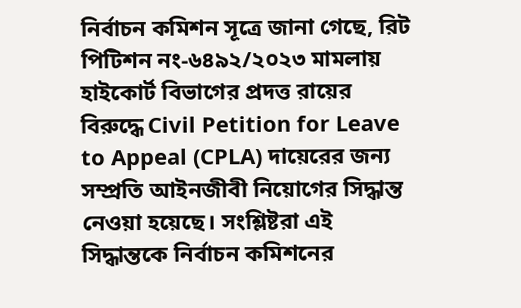নির্বাচন কমিশন সূত্রে জানা গেছে, রিট পিটিশন নং-৬৪৯২/২০২৩ মামলায় হাইকোর্ট বিভাগের প্রদত্ত রায়ের বিরুদ্ধে Civil Petition for Leave to Appeal (CPLA) দায়েরের জন্য সম্প্রতি আইনজীবী নিয়োগের সিদ্ধান্ত নেওয়া হয়েছে। সংশ্লিষ্টরা এই সিদ্ধান্তকে নির্বাচন কমিশনের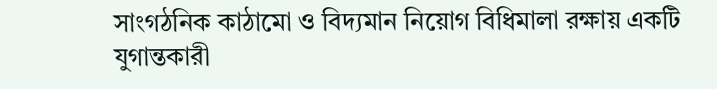সাংগঠনিক কাঠামো ও বিদ্যমান নিয়োগ বিধিমালা রক্ষায় একটি যুগান্তকারী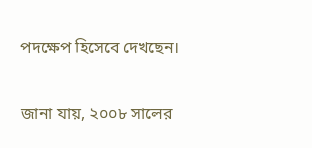পদক্ষেপ হিসেবে দেখছেন।

জানা যায়, ২০০৮ সালের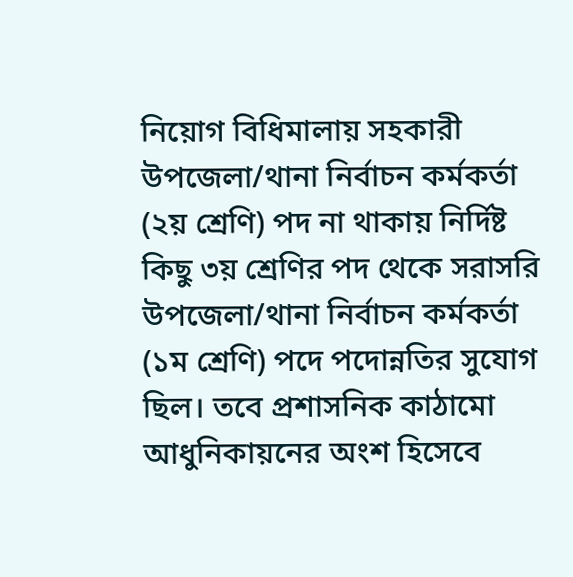নিয়োগ বিধিমালায় সহকারী উপজেলা/থানা নির্বাচন কর্মকর্তা (২য় শ্রেণি) পদ না থাকায় নির্দিষ্ট কিছু ৩য় শ্রেণির পদ থেকে সরাসরি উপজেলা/থানা নির্বাচন কর্মকর্তা (১ম শ্রেণি) পদে পদোন্নতির সুযোগ ছিল। তবে প্রশাসনিক কাঠামো আধুনিকায়নের অংশ হিসেবে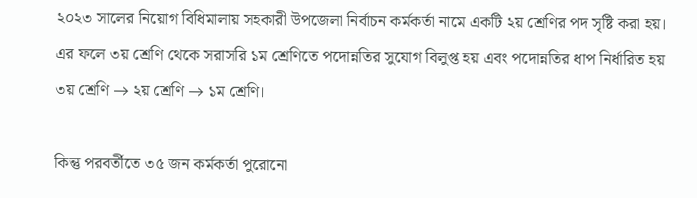২০২৩ সালের নিয়োগ বিধিমালায় সহকারী উপজেলা নির্বাচন কর্মকর্তা নামে একটি ২য় শ্রেণির পদ সৃষ্টি করা হয়। এর ফলে ৩য় শ্রেণি থেকে সরাসরি ১ম শ্রেণিতে পদোন্নতির সুযোগ বিলুপ্ত হয় এবং পদোন্নতির ধাপ নির্ধারিত হয় ৩য় শ্রেণি → ২য় শ্রেণি → ১ম শ্রেণি।

কিন্তু পরবর্তীতে ৩৫ জন কর্মকর্তা পুরোনো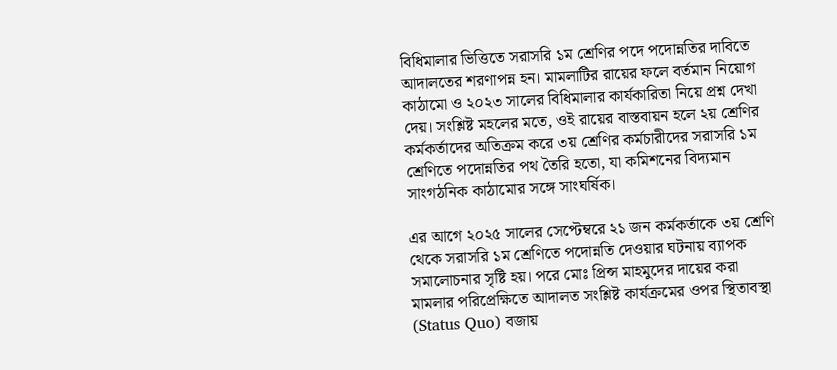বিধিমালার ভিত্তিতে সরাসরি ১ম শ্রেণির পদে পদোন্নতির দাবিতে আদালতের শরণাপন্ন হন। মামলাটির রায়ের ফলে বর্তমান নিয়োগ কাঠামো ও ২০২৩ সালের বিধিমালার কার্যকারিতা নিয়ে প্রশ্ন দেখা দেয়। সংশ্লিষ্ট মহলের মতে, ওই রায়ের বাস্তবায়ন হলে ২য় শ্রেণির কর্মকর্তাদের অতিক্রম করে ৩য় শ্রেণির কর্মচারীদের সরাসরি ১ম শ্রেণিতে পদোন্নতির পথ তৈরি হতো, যা কমিশনের বিদ্যমান সাংগঠনিক কাঠামোর সঙ্গে সাংঘর্ষিক।

এর আগে ২০২৫ সালের সেপ্টেম্বরে ২১ জন কর্মকর্তাকে ৩য় শ্রেণি থেকে সরাসরি ১ম শ্রেণিতে পদোন্নতি দেওয়ার ঘটনায় ব্যাপক সমালোচনার সৃষ্টি হয়। পরে মোঃ প্রিন্স মাহমুদের দায়ের করা মামলার পরিপ্রেক্ষিতে আদালত সংশ্লিষ্ট কার্যক্রমের ওপর স্থিতাবস্থা (Status Quo) বজায়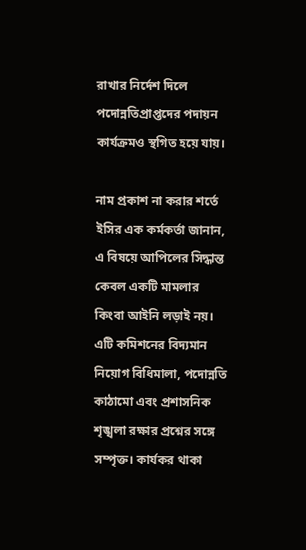রাখার নির্দেশ দিলে পদোন্নতিপ্রাপ্তদের পদায়ন কার্যক্রমও স্থগিত হয়ে যায়।

নাম প্রকাশ না করার শর্তে ইসির এক কর্মকর্তা জানান, এ বিষয়ে আপিলের সিদ্ধান্ত কেবল একটি মামলার কিংবা আইনি লড়াই নয়। এটি কমিশনের বিদ্যমান নিয়োগ বিধিমালা, পদোন্নতি কাঠামো এবং প্রশাসনিক শৃঙ্খলা রক্ষার প্রশ্নের সঙ্গে সম্পৃক্ত। কার্যকর থাকা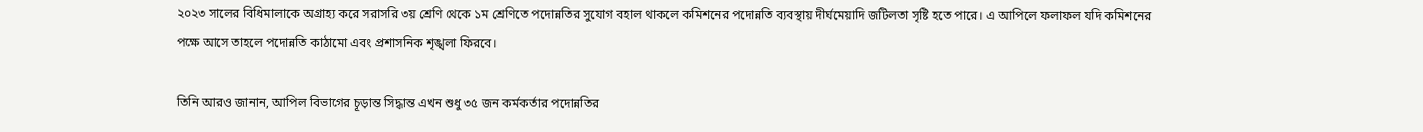২০২৩ সালের বিধিমালাকে অগ্রাহ্য করে সরাসরি ৩য় শ্রেণি থেকে ১ম শ্রেণিতে পদোন্নতির সুযোগ বহাল থাকলে কমিশনের পদোন্নতি ব্যবস্থায় দীর্ঘমেয়াদি জটিলতা সৃষ্টি হতে পারে। এ আপিলে ফলাফল যদি কমিশনের পক্ষে আসে তাহলে পদোন্নতি কাঠামো এবং প্রশাসনিক শৃঙ্খলা ফিরবে।

তিনি আরও জানান, আপিল বিভাগের চূড়ান্ত সিদ্ধান্ত এখন শুধু ৩৫ জন কর্মকর্তার পদোন্নতির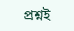প্রশ্নই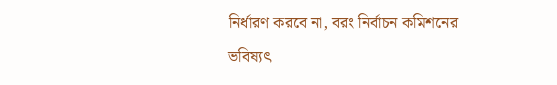নির্ধারণ করবে না, বরং নির্বাচন কমিশনের ভবিষ্যৎ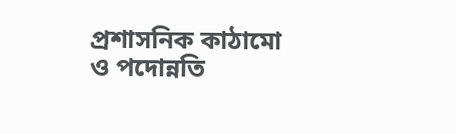প্রশাসনিক কাঠামো ও পদোন্নতি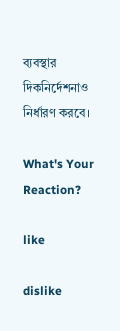ব্যবস্থার দিকনির্দেশনাও নির্ধারণ করবে।

What's Your Reaction?

like

dislike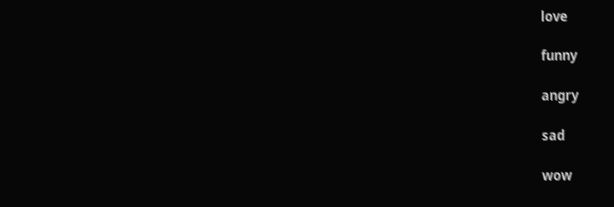love

funny

angry

sad

wow